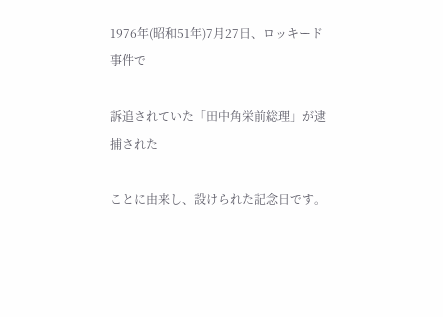1976年(昭和51年)7月27日、ロッキード事件で

訴追されていた「田中角栄前総理」が逮捕された

ことに由来し、設けられた記念日です。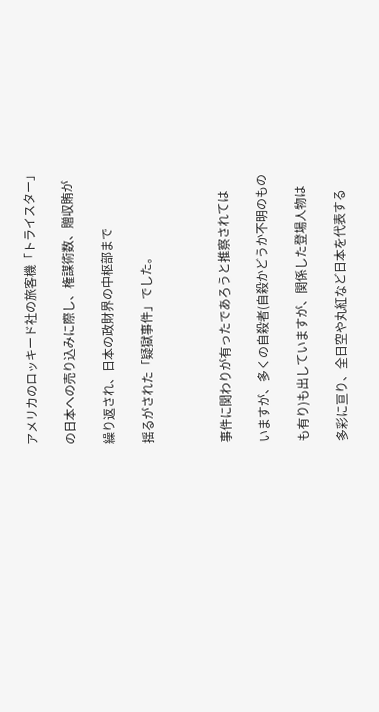アメリカのロッキード社の旅客機「トライスター」

の日本への売り込みに際し、権謀術数、贈収賄が

繰り返され、日本の政財界の中枢部まで

揺るがされた「疑獄事件」でした。



事件に関わりが有ったであろうと推察されては

いますが、多くの自殺者(自殺かどうか不明のもの

も有り)も出していますが、関係した登場人物は

多彩に亘り、全日空や丸紅など日本を代表する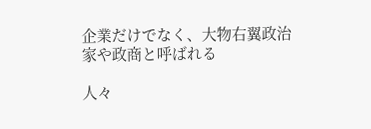企業だけでなく、大物右翼政治家や政商と呼ばれる

人々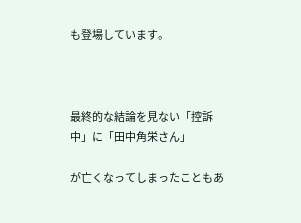も登場しています。



最終的な結論を見ない「控訴中」に「田中角栄さん」

が亡くなってしまったこともあ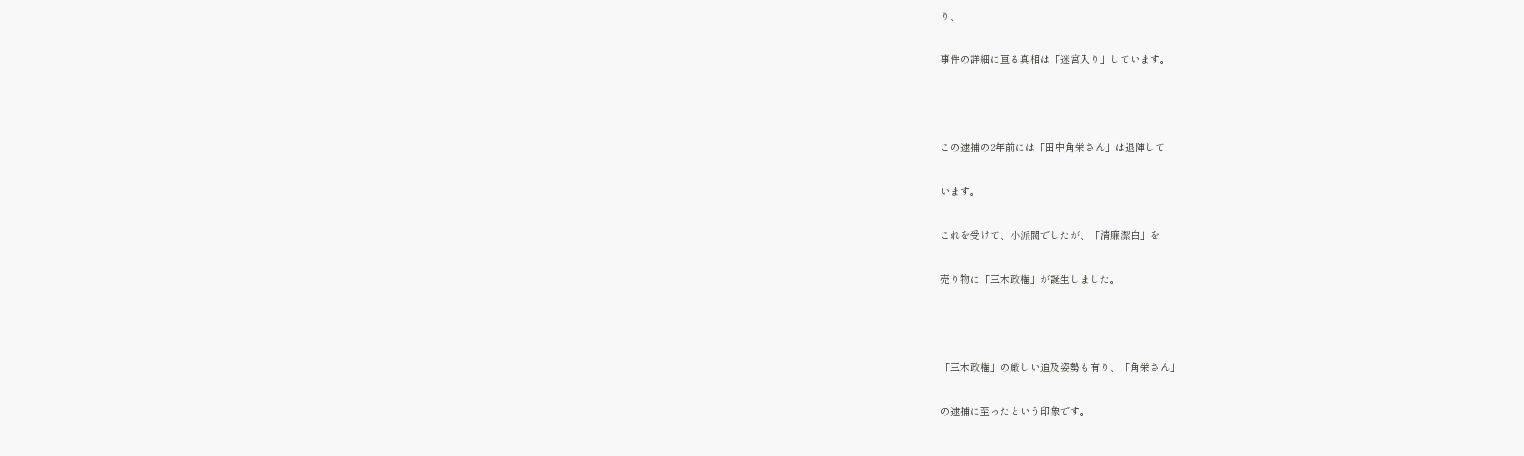り、

事件の詳細に亘る真相は「迷宮入り」しています。



この逮捕の2年前には「田中角栄さん」は退陣して

います。

これを受けて、小派閥でしたが、「清廉潔白」を

売り物に「三木政権」が誕生しました。



「三木政権」の厳しい追及姿勢も有り、「角栄さん」

の逮捕に至ったという印象です。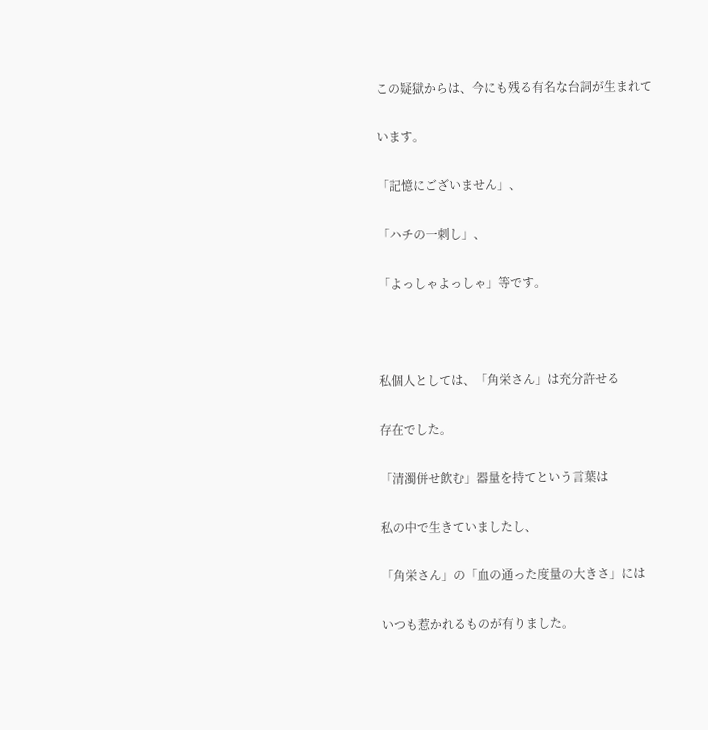この疑獄からは、今にも残る有名な台詞が生まれて

います。

「記憶にございません」、

「ハチの一刺し」、

「よっしゃよっしゃ」等です。



私個人としては、「角栄さん」は充分許せる

存在でした。

「清濁併せ飲む」器量を持てという言葉は

私の中で生きていましたし、

「角栄さん」の「血の通った度量の大きさ」には

いつも惹かれるものが有りました。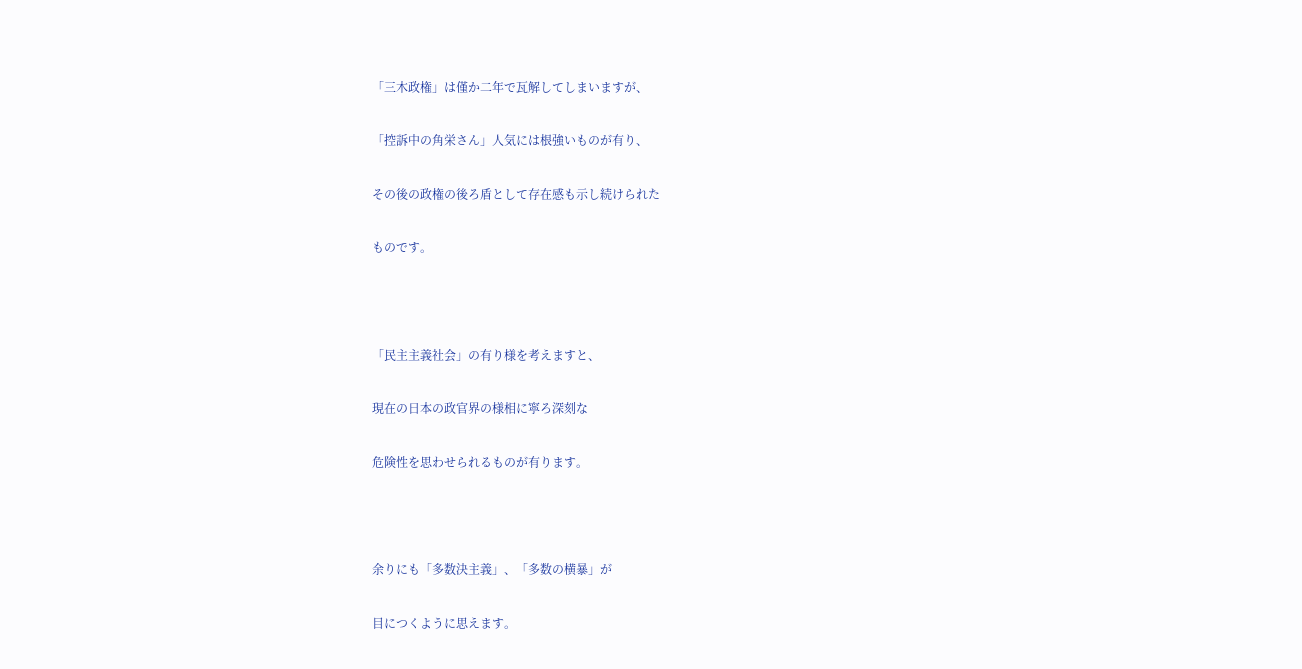「三木政権」は僅か二年で瓦解してしまいますが、

「控訴中の角栄さん」人気には根強いものが有り、

その後の政権の後ろ盾として存在感も示し続けられた

ものです。



「民主主義社会」の有り様を考えますと、

現在の日本の政官界の様相に寧ろ深刻な

危険性を思わせられるものが有ります。



余りにも「多数決主義」、「多数の横暴」が

目につくように思えます。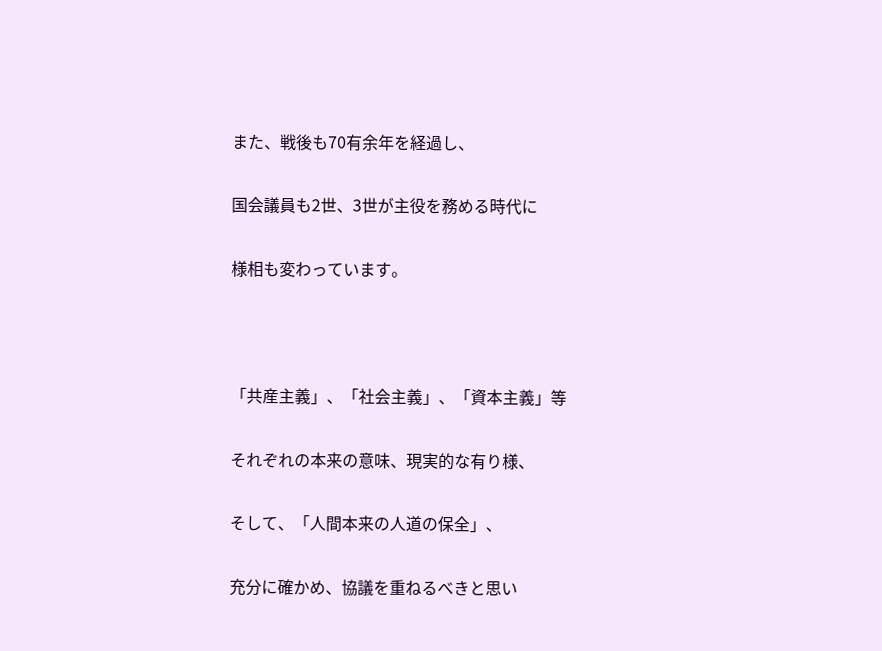また、戦後も70有余年を経過し、

国会議員も2世、3世が主役を務める時代に

様相も変わっています。



「共産主義」、「社会主義」、「資本主義」等

それぞれの本来の意味、現実的な有り様、

そして、「人間本来の人道の保全」、

充分に確かめ、協議を重ねるべきと思い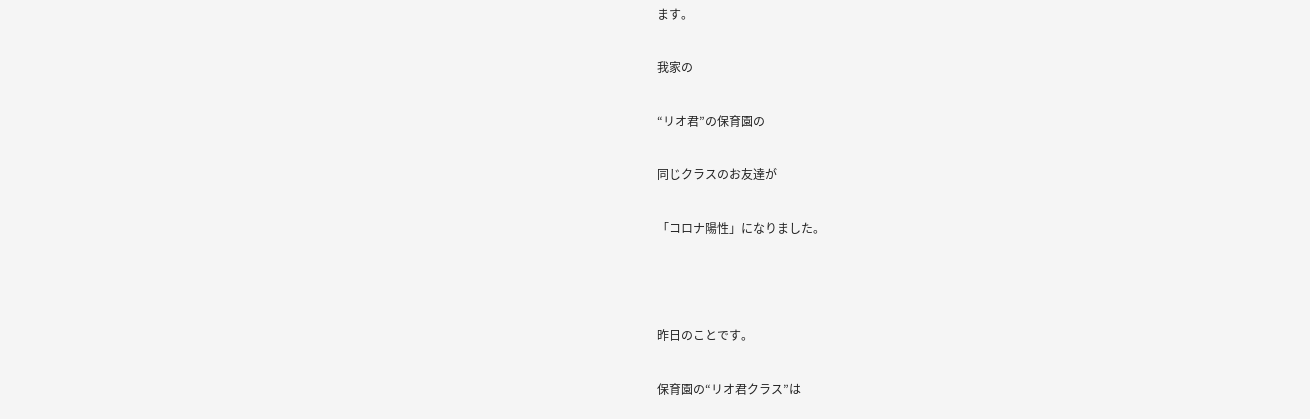ます。

我家の

“リオ君”の保育園の

同じクラスのお友達が

「コロナ陽性」になりました。



昨日のことです。

保育園の“リオ君クラス”は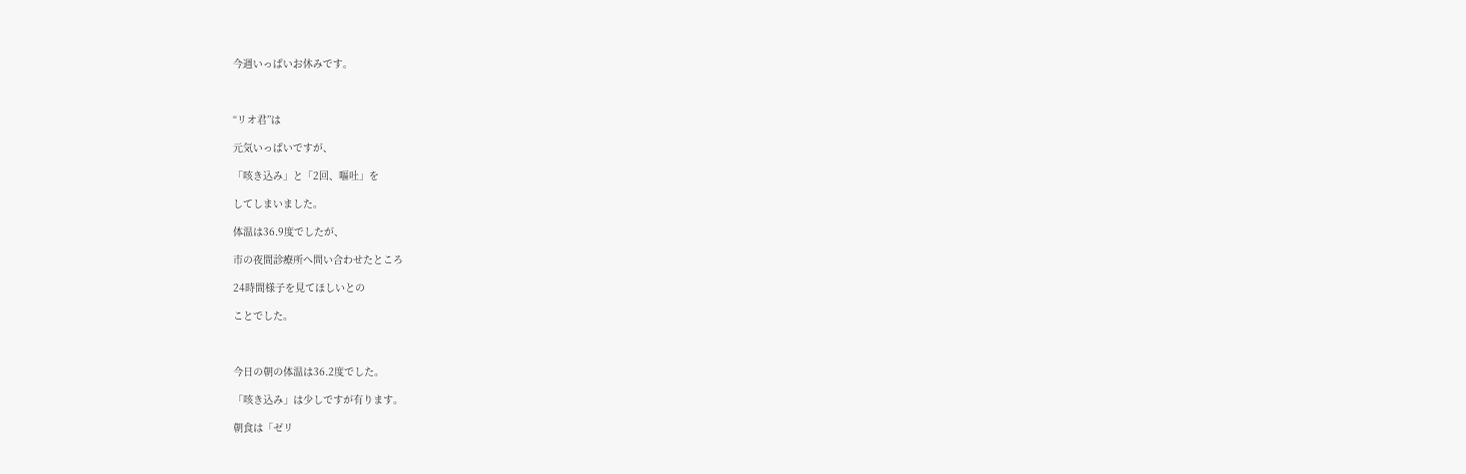今週いっぱいお休みです。



“リオ君”は

元気いっぱいですが、

「咳き込み」と「2回、嘔吐」を

してしまいました。

体温は36.9度でしたが、

市の夜間診療所へ問い合わせたところ

24時間様子を見てほしいとの

ことでした。



今日の朝の体温は36.2度でした。

「咳き込み」は少しですが有ります。

朝食は「ゼリ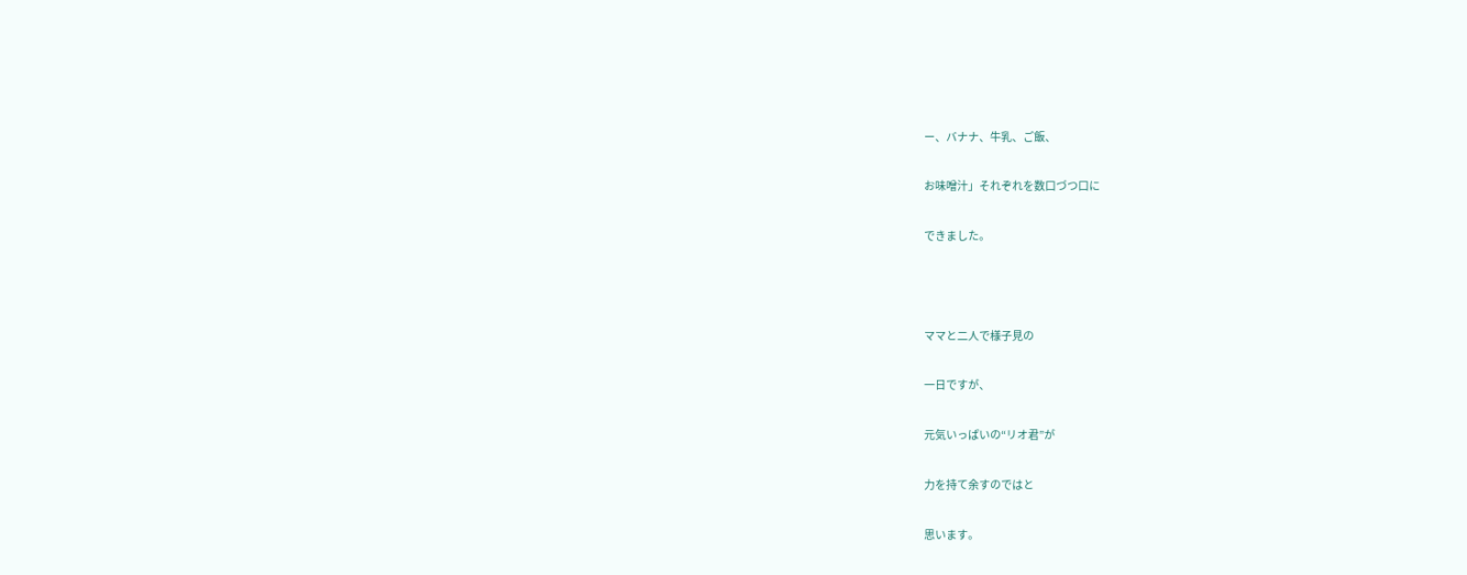ー、バナナ、牛乳、ご飯、

お味噌汁」それぞれを数口づつ口に

できました。



ママと二人で様子見の

一日ですが、

元気いっぱいの“リオ君”が

力を持て余すのではと

思います。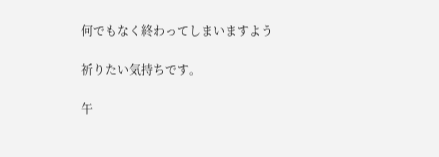何でもなく終わってしまいますよう

祈りたい気持ちです。

午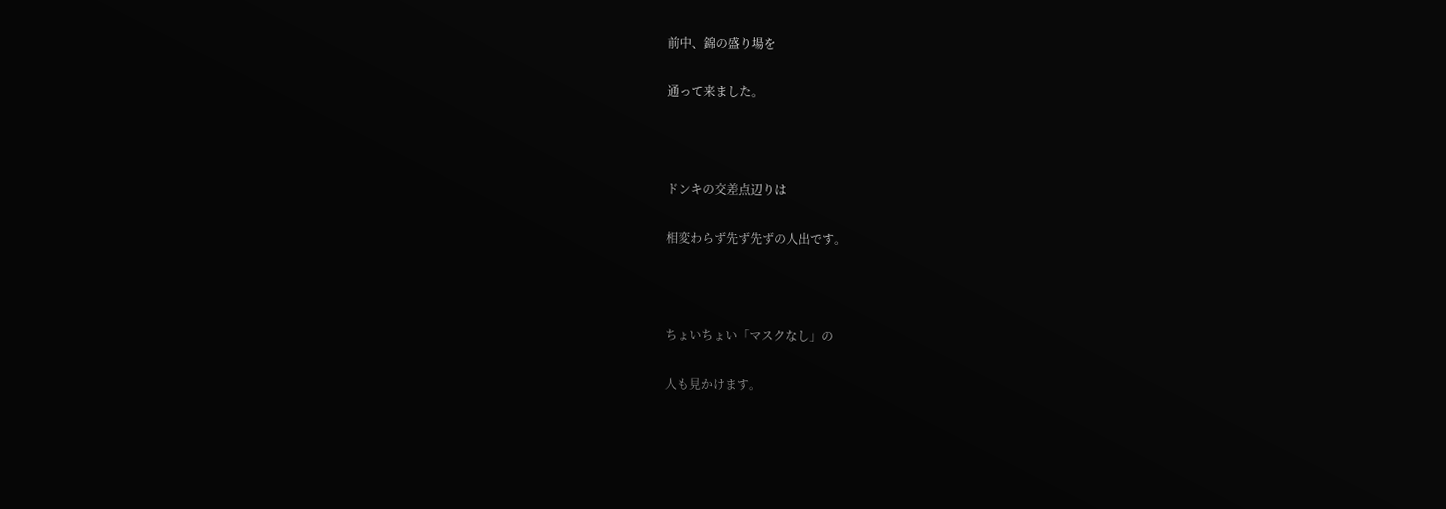前中、錦の盛り場を

通って来ました。



ドンキの交差点辺りは

相変わらず先ず先ずの人出です。



ちょいちょい「マスクなし」の

人も見かけます。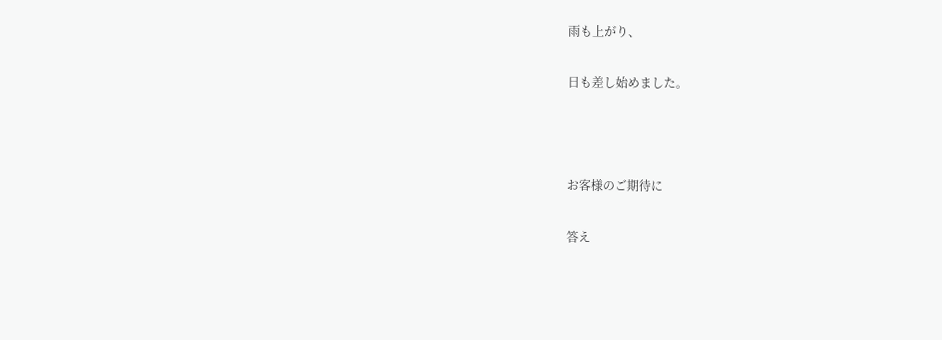雨も上がり、

日も差し始めました。



お客様のご期待に

答え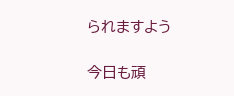られますよう

今日も頑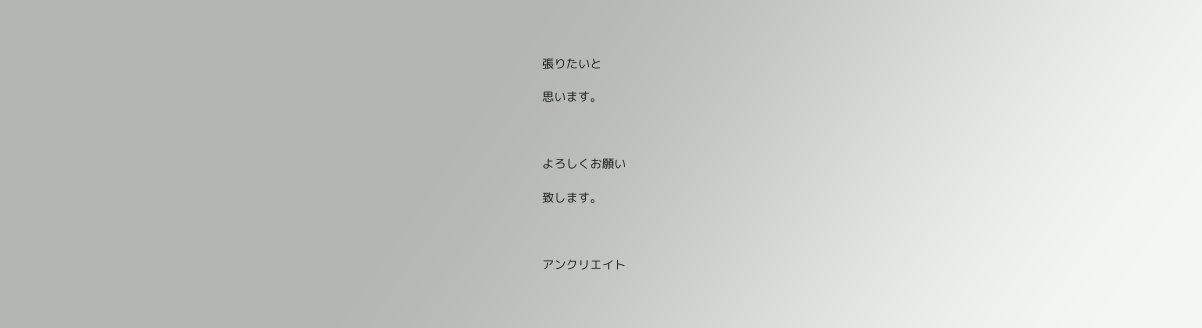張りたいと

思います。



よろしくお願い

致します。



アンクリエイト